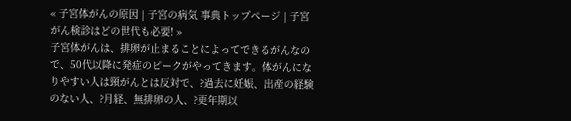« 子宮体がんの原因 | 子宮の病気 事典トップページ | 子宮がん検診はどの世代も必要! »
子宮体がんは、排卵が止まることによってできるがんなので、50代以降に発症のピークがやってきます。体がんになりやすい人は頸がんとは反対で、?過去に妊娠、出産の経験のない人、?月経、無排卵の人、?更年期以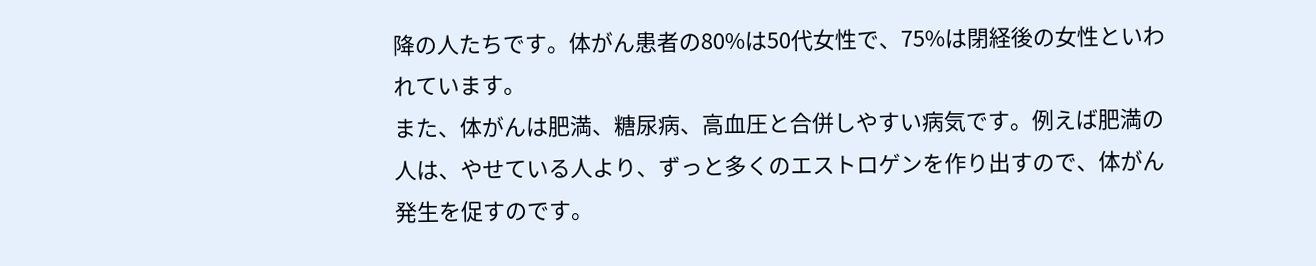降の人たちです。体がん患者の80%は50代女性で、75%は閉経後の女性といわれています。
また、体がんは肥満、糖尿病、高血圧と合併しやすい病気です。例えば肥満の人は、やせている人より、ずっと多くのエストロゲンを作り出すので、体がん発生を促すのです。